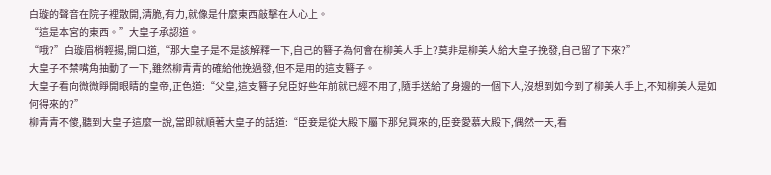白璇的聲音在院子裡散開,清脆,有力,就像是什麼東西敲擊在人心上。
“這是本宮的東西。”大皇子承認道。
“哦?”白璇眉梢輕揚,開口道,“那大皇子是不是該解釋一下,自己的簪子為何會在柳美人手上?莫非是柳美人給大皇子挽發,自己留了下來?”
大皇子不禁嘴角抽動了一下,雖然柳青青的確給他挽過發,但不是用的這支簪子。
大皇子看向微微睜開眼睛的皇帝,正色道:“父皇,這支簪子兒臣好些年前就已經不用了,隨手送給了身邊的一個下人,沒想到如今到了柳美人手上,不知柳美人是如何得來的?”
柳青青不傻,聽到大皇子這麼一說,當即就順著大皇子的話道:“臣妾是從大殿下屬下那兒買來的,臣妾愛慕大殿下,偶然一天,看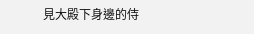見大殿下身邊的侍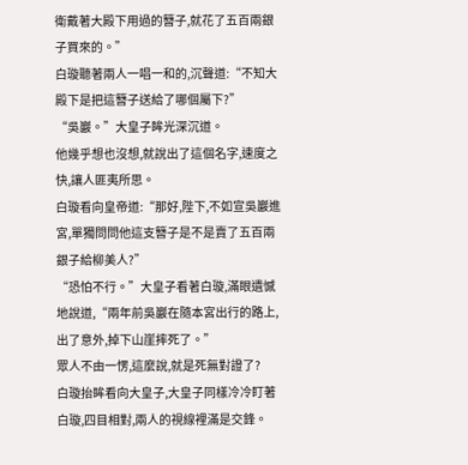衛戴著大殿下用過的簪子,就花了五百兩銀子買來的。”
白璇聽著兩人一唱一和的,沉聲道:“不知大殿下是把這簪子送給了哪個屬下?”
“吳巖。”大皇子眸光深沉道。
他幾乎想也沒想,就說出了這個名字,速度之快,讓人匪夷所思。
白璇看向皇帝道:“那好,陛下,不如宣吳巖進宮,單獨問問他這支簪子是不是賣了五百兩銀子給柳美人?”
“恐怕不行。”大皇子看著白璇,滿眼遺憾地說道,“兩年前吳巖在隨本宮出行的路上,出了意外,掉下山崖摔死了。”
眾人不由一愣,這麼說,就是死無對證了?
白璇抬眸看向大皇子,大皇子同樣冷冷盯著白璇,四目相對,兩人的視線裡滿是交鋒。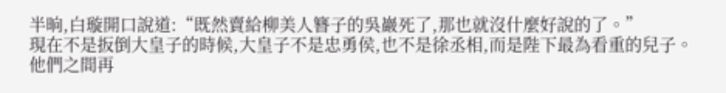半晌,白璇開口說道:“既然賣給柳美人簪子的吳巖死了,那也就沒什麼好說的了。”
現在不是扳倒大皇子的時候,大皇子不是忠勇侯,也不是徐丞相,而是陛下最為看重的兒子。
他們之間再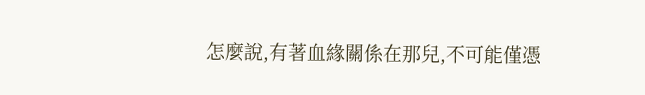怎麼說,有著血緣關係在那兒,不可能僅憑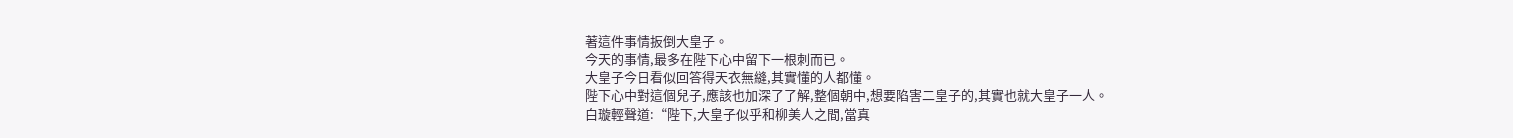著這件事情扳倒大皇子。
今天的事情,最多在陛下心中留下一根刺而已。
大皇子今日看似回答得天衣無縫,其實懂的人都懂。
陛下心中對這個兒子,應該也加深了了解,整個朝中,想要陷害二皇子的,其實也就大皇子一人。
白璇輕聲道:“陛下,大皇子似乎和柳美人之間,當真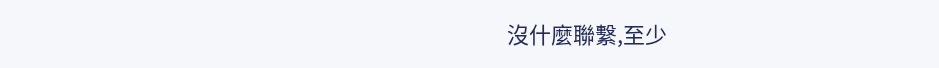沒什麼聯繫,至少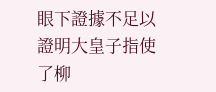眼下證據不足以證明大皇子指使了柳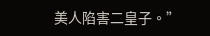美人陷害二皇子。”